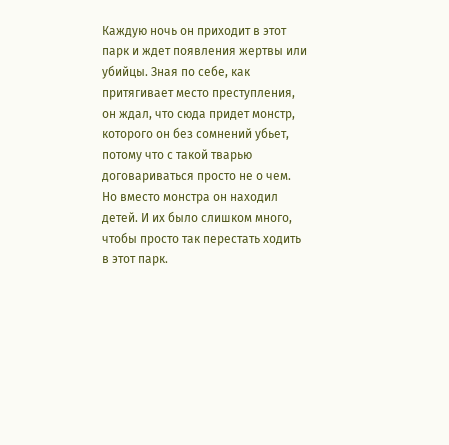Каждую ночь он приходит в этот парк и ждет появления жертвы или убийцы. Зная по себе, как притягивает место преступления, он ждал, что сюда придет монстр, которого он без сомнений убьет, потому что с такой тварью договариваться просто не о чем. Но вместо монстра он находил детей. И их было слишком много, чтобы просто так перестать ходить в этот парк.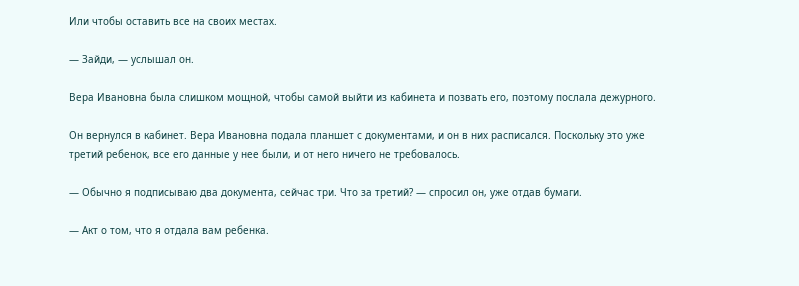Или чтобы оставить все на своих местах.

— Зайди, — услышал он.

Вера Ивановна была слишком мощной, чтобы самой выйти из кабинета и позвать его, поэтому послала дежурного.

Он вернулся в кабинет. Вера Ивановна подала планшет с документами, и он в них расписался. Поскольку это уже третий ребенок, все его данные у нее были, и от него ничего не требовалось.

— Обычно я подписываю два документа, сейчас три. Что за третий? — спросил он, уже отдав бумаги.

— Акт о том, что я отдала вам ребенка.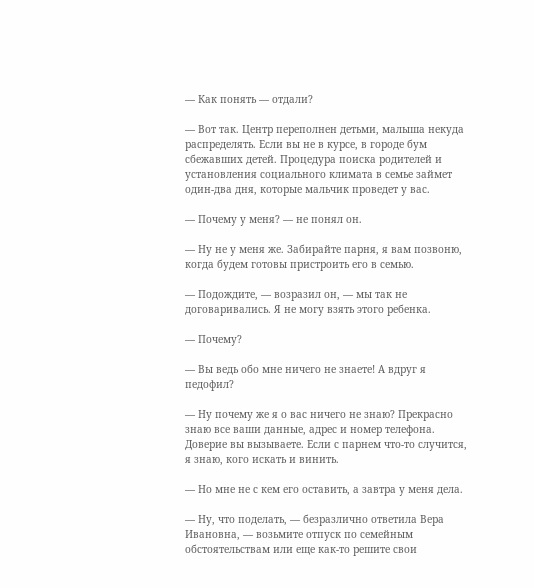— Как понять — отдали?

— Вот так. Центр переполнен детьми, малыша некуда распределять. Если вы не в курсе, в городе бум сбежавших детей. Процедура поиска родителей и установления социального климата в семье займет один-два дня, которые мальчик проведет у вас.

— Почему у меня? — не понял он.

— Ну не у меня же. Забирайте парня, я вам позвоню, когда будем готовы пристроить его в семью.

— Подождите, — возразил он, — мы так не договаривались. Я не могу взять этого ребенка.

— Почему?

— Вы ведь обо мне ничего не знаете! А вдруг я педофил?

— Ну почему же я о вас ничего не знаю? Прекрасно знаю все ваши данные, адрес и номер телефона. Доверие вы вызываете. Если с парнем что-то случится, я знаю, кого искать и винить.

— Но мне не с кем его оставить, а завтра у меня дела.

— Ну, что поделать, — безразлично ответила Вера Ивановна, — возьмите отпуск по семейным обстоятельствам или еще как-то решите свои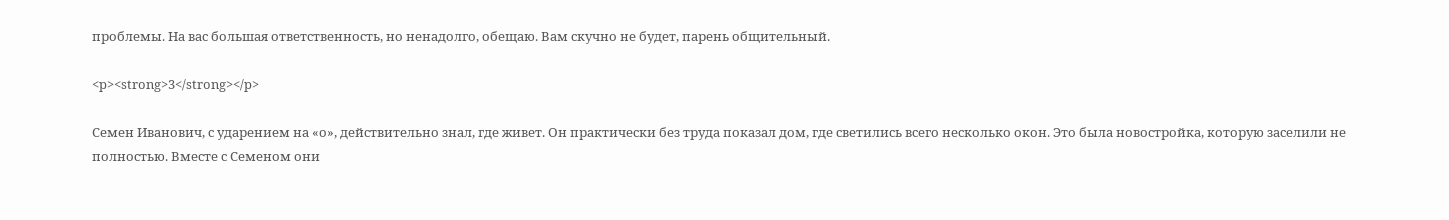проблемы. На вас большая ответственность, но ненадолго, обещаю. Вам скучно не будет, парень общительный.

<p><strong>3</strong></p>

Семен Иванович, с ударением на «о», действительно знал, где живет. Он практически без труда показал дом, где светились всего несколько окон. Это была новостройка, которую заселили не полностью. Вместе с Семеном они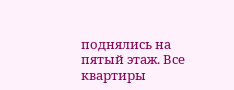поднялись на пятый этаж. Все квартиры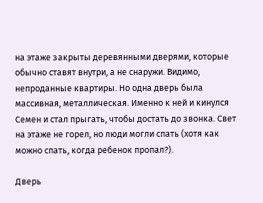на этаже закрыты деревянными дверями, которые обычно ставят внутри, а не снаружи. Видимо, непроданные квартиры. Но одна дверь была массивная, металлическая. Именно к ней и кинулся Семен и стал прыгать, чтобы достать до звонка. Свет на этаже не горел, но люди могли спать (хотя как можно спать, когда ребенок пропал?).

Дверь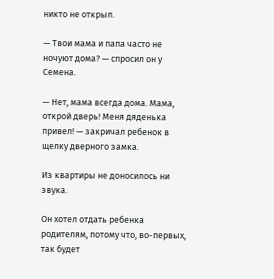никто не открыл.

— Твои мама и папа часто не ночуют дома? — спросил он у Семена.

— Нет, мама всегда дома. Мама, открой дверь! Меня дяденька привел! — закричал ребенок в щелку дверного замка.

Из квартиры не доносилось ни звука.

Он хотел отдать ребенка родителям, потому что, во-первых, так будет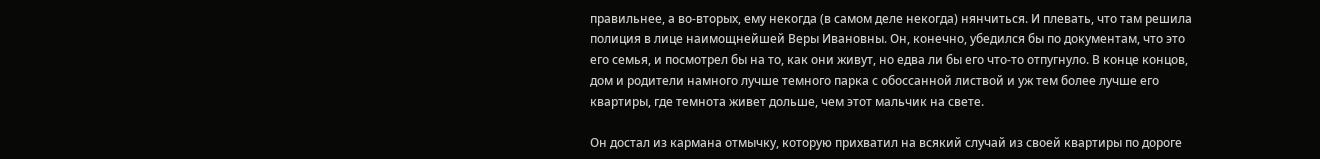правильнее, а во-вторых, ему некогда (в самом деле некогда) нянчиться. И плевать, что там решила полиция в лице наимощнейшей Веры Ивановны. Он, конечно, убедился бы по документам, что это его семья, и посмотрел бы на то, как они живут, но едва ли бы его что-то отпугнуло. В конце концов, дом и родители намного лучше темного парка с обоссанной листвой и уж тем более лучше его квартиры, где темнота живет дольше, чем этот мальчик на свете.

Он достал из кармана отмычку, которую прихватил на всякий случай из своей квартиры по дороге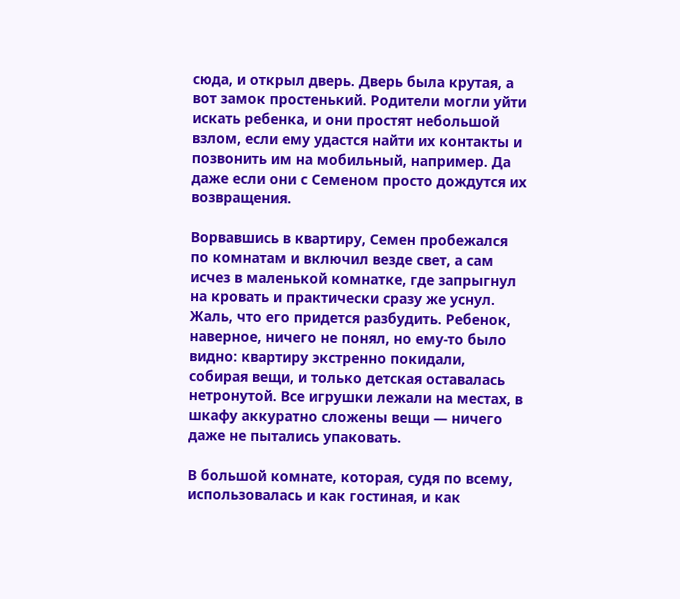сюда, и открыл дверь. Дверь была крутая, а вот замок простенький. Родители могли уйти искать ребенка, и они простят небольшой взлом, если ему удастся найти их контакты и позвонить им на мобильный, например. Да даже если они с Семеном просто дождутся их возвращения.

Ворвавшись в квартиру, Семен пробежался по комнатам и включил везде свет, а сам исчез в маленькой комнатке, где запрыгнул на кровать и практически сразу же уснул. Жаль, что его придется разбудить. Ребенок, наверное, ничего не понял, но ему-то было видно: квартиру экстренно покидали, собирая вещи, и только детская оставалась нетронутой. Все игрушки лежали на местах, в шкафу аккуратно сложены вещи — ничего даже не пытались упаковать.

В большой комнате, которая, судя по всему, использовалась и как гостиная, и как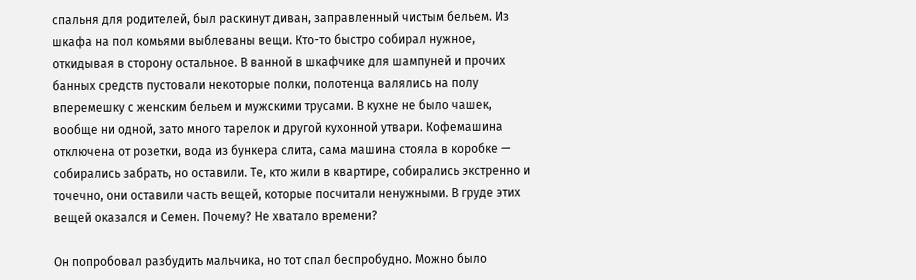спальня для родителей, был раскинут диван, заправленный чистым бельем. Из шкафа на пол комьями выблеваны вещи. Кто-то быстро собирал нужное, откидывая в сторону остальное. В ванной в шкафчике для шампуней и прочих банных средств пустовали некоторые полки, полотенца валялись на полу вперемешку с женским бельем и мужскими трусами. В кухне не было чашек, вообще ни одной, зато много тарелок и другой кухонной утвари. Кофемашина отключена от розетки, вода из бункера слита, сама машина стояла в коробке — собирались забрать, но оставили. Те, кто жили в квартире, собирались экстренно и точечно, они оставили часть вещей, которые посчитали ненужными. В груде этих вещей оказался и Семен. Почему? Не хватало времени?

Он попробовал разбудить мальчика, но тот спал беспробудно. Можно было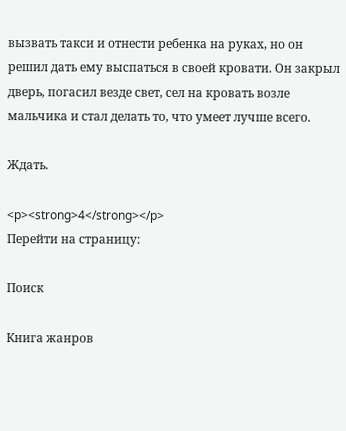вызвать такси и отнести ребенка на руках, но он решил дать ему выспаться в своей кровати. Он закрыл дверь, погасил везде свет, сел на кровать возле мальчика и стал делать то, что умеет лучше всего.

Ждать.

<p><strong>4</strong></p>
Перейти на страницу:

Поиск

Книга жанров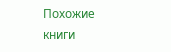Похожие книги